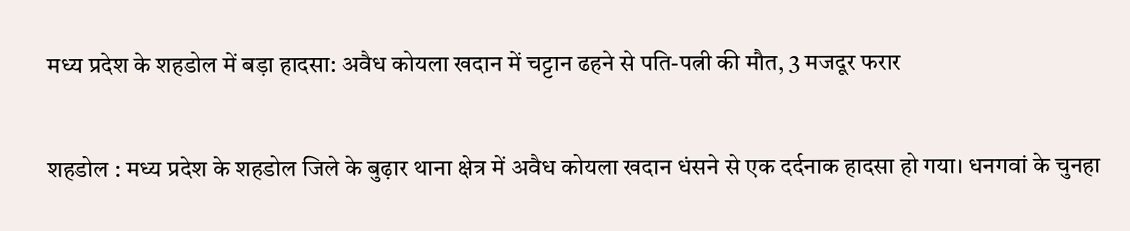मध्य प्रदेश के शहडोल में बड़ा हादसा: अवैध कोयला खदान में चट्टान ढहने से पति-पत्नी की मौत, 3 मजदूर फरार

शहडोल : मध्य प्रदेश के शहडोल जिले के बुढ़ार थाना क्षेत्र में अवैध कोयला खदान धंसने से एक दर्दनाक हादसा हो गया। धनगवां के चुनहा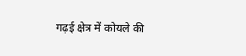गढ़ई क्षेत्र में कोयले की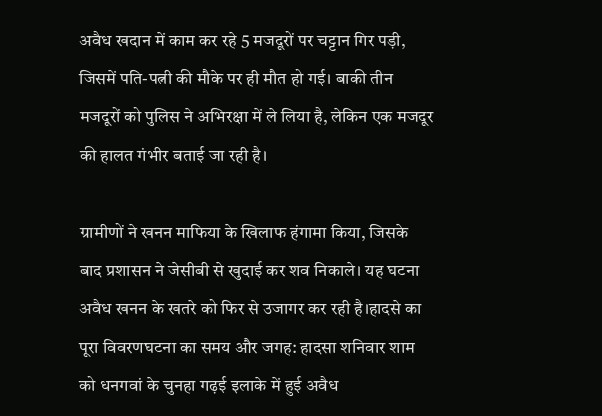अवैध खदान में काम कर रहे 5 मजदूरों पर चट्टान गिर पड़ी, जिसमें पति-पत्नी की मौके पर ही मौत हो गई। बाकी तीन मजदूरों को पुलिस ने अभिरक्षा में ले लिया है, लेकिन एक मजदूर की हालत गंभीर बताई जा रही है।

ग्रामीणों ने खनन माफिया के खिलाफ हंगामा किया, जिसके बाद प्रशासन ने जेसीबी से खुदाई कर शव निकाले। यह घटना अवैध खनन के खतरे को फिर से उजागर कर रही है।हादसे का पूरा विवरणघटना का समय और जगह: हादसा शनिवार शाम को धनगवां के चुनहा गढ़ई इलाके में हुई अवैध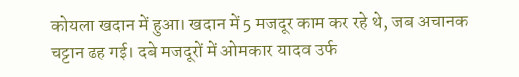कोयला खदान में हुआ। खदान में 5 मजदूर काम कर रहे थे, जब अचानक चट्टान ढह गई। दबे मजदूरों में ओमकार यादव उर्फ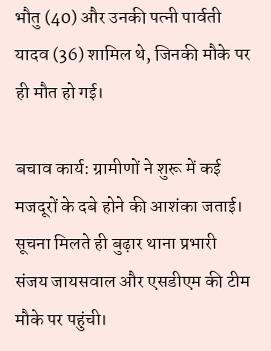भौतु (40) और उनकी पत्नी पार्वती यादव (36) शामिल थे, जिनकी मौके पर ही मौत हो गई।

बचाव कार्य: ग्रामीणों ने शुरू में कई मजदूरों के दबे होने की आशंका जताई। सूचना मिलते ही बुढ़ार थाना प्रभारी संजय जायसवाल और एसडीएम की टीम मौके पर पहुंची।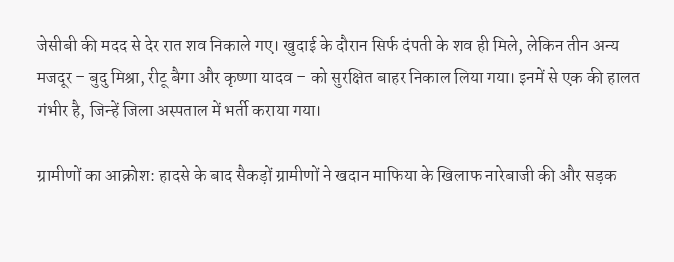जेसीबी की मदद से देर रात शव निकाले गए। खुदाई के दौरान सिर्फ दंपती के शव ही मिले, लेकिन तीन अन्य मजदूर – बुदु मिश्रा, रीटू बैगा और कृष्णा यादव – को सुरक्षित बाहर निकाल लिया गया। इनमें से एक की हालत गंभीर है, जिन्हें जिला अस्पताल में भर्ती कराया गया।

ग्रामीणों का आक्रोश: हादसे के बाद सैकड़ों ग्रामीणों ने खदान माफिया के खिलाफ नारेबाजी की और सड़क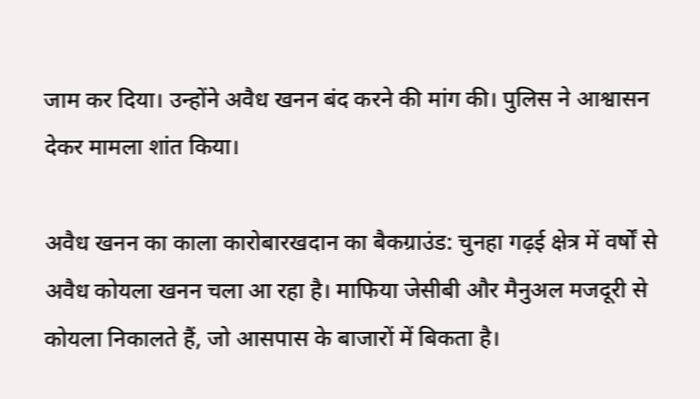जाम कर दिया। उन्होंने अवैध खनन बंद करने की मांग की। पुलिस ने आश्वासन देकर मामला शांत किया।

अवैध खनन का काला कारोबारखदान का बैकग्राउंड: चुनहा गढ़ई क्षेत्र में वर्षों से अवैध कोयला खनन चला आ रहा है। माफिया जेसीबी और मैनुअल मजदूरी से कोयला निकालते हैं, जो आसपास के बाजारों में बिकता है।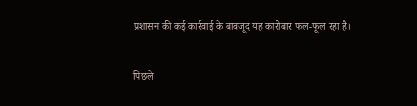प्रशासन की कई कार्रवाई के बावजूद यह कारोबार फल-फूल रहा है।

पिछले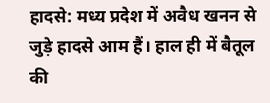हादसे: मध्य प्रदेश में अवैध खनन से जुड़े हादसे आम हैं। हाल ही में बैतूल की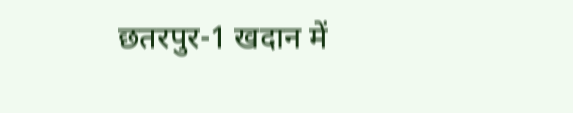छतरपुर-1 खदान में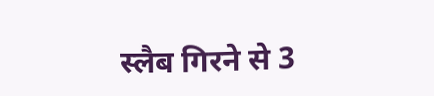स्लैब गिरने से 3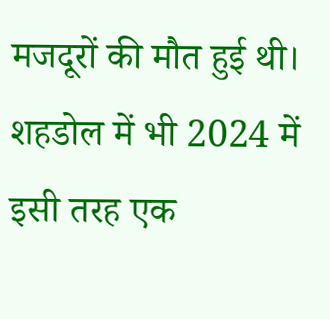मजदूरों की मौत हुई थी। शहडोल में भी 2024 में इसी तरह एक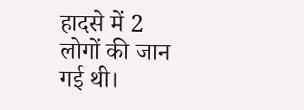हादसे में 2 लोगों की जान गई थी।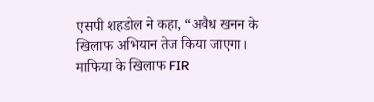एसपी शहडोल ने कहा, “अवैध खनन के खिलाफ अभियान तेज किया जाएगा। माफिया के खिलाफ FIR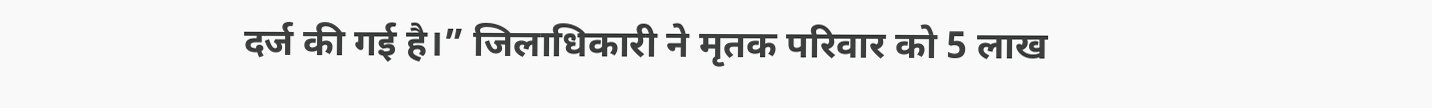दर्ज की गई है।” जिलाधिकारी ने मृतक परिवार को 5 लाख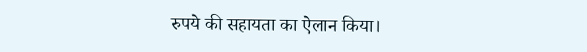रुपये की सहायता का ऐलान किया।